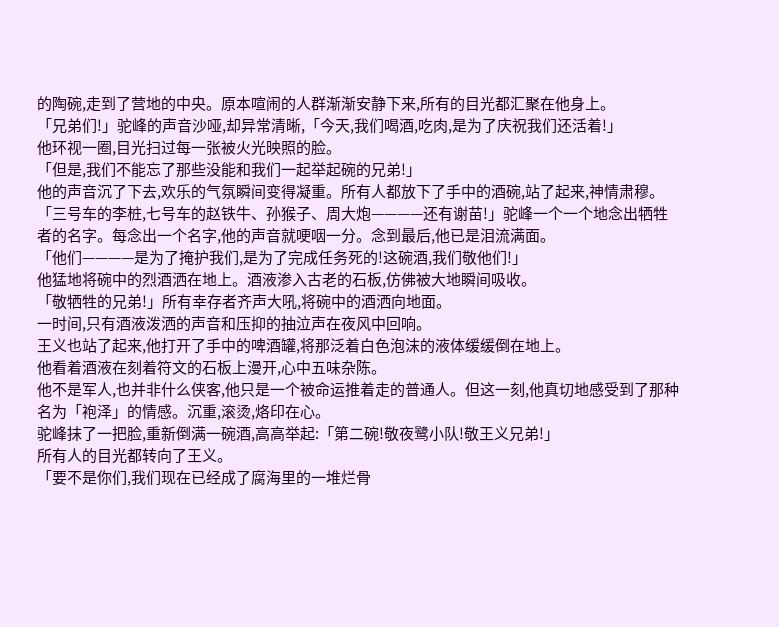的陶碗,走到了营地的中央。原本喧闹的人群渐渐安静下来,所有的目光都汇聚在他身上。
「兄弟们!」驼峰的声音沙哑,却异常清晰,「今天,我们喝酒,吃肉,是为了庆祝我们还活着!」
他环视一圈,目光扫过每一张被火光映照的脸。
「但是,我们不能忘了那些没能和我们一起举起碗的兄弟!」
他的声音沉了下去,欢乐的气氛瞬间变得凝重。所有人都放下了手中的酒碗,站了起来,神情肃穆。
「三号车的李桩,七号车的赵铁牛、孙猴子、周大炮————还有谢苗!」驼峰一个一个地念出牺牲者的名字。每念出一个名字,他的声音就哽咽一分。念到最后,他已是泪流满面。
「他们————是为了掩护我们,是为了完成任务死的!这碗酒,我们敬他们!」
他猛地将碗中的烈酒洒在地上。酒液渗入古老的石板,仿佛被大地瞬间吸收。
「敬牺牲的兄弟!」所有幸存者齐声大吼,将碗中的酒洒向地面。
一时间,只有酒液泼洒的声音和压抑的抽泣声在夜风中回响。
王义也站了起来,他打开了手中的啤酒罐,将那泛着白色泡沫的液体缓缓倒在地上。
他看着酒液在刻着符文的石板上漫开,心中五味杂陈。
他不是军人,也并非什么侠客,他只是一个被命运推着走的普通人。但这一刻,他真切地感受到了那种名为「袍泽」的情感。沉重,滚烫,烙印在心。
驼峰抹了一把脸,重新倒满一碗酒,高高举起:「第二碗!敬夜鹭小队!敬王义兄弟!」
所有人的目光都转向了王义。
「要不是你们,我们现在已经成了腐海里的一堆烂骨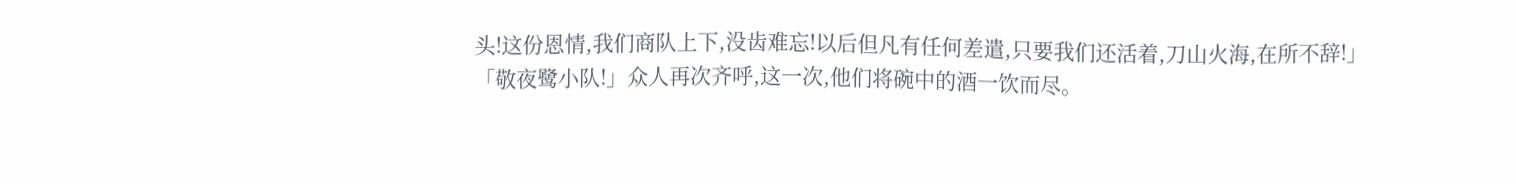头!这份恩情,我们商队上下,没齿难忘!以后但凡有任何差遣,只要我们还活着,刀山火海,在所不辞!」
「敬夜鹭小队!」众人再次齐呼,这一次,他们将碗中的酒一饮而尽。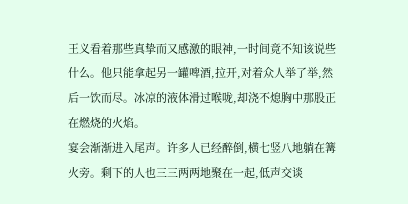王义看着那些真挚而又感激的眼神,一时间竟不知该说些什么。他只能拿起另一罐啤酒,拉开,对着众人举了举,然后一饮而尽。冰凉的液体滑过喉咙,却浇不熄胸中那股正在燃烧的火焰。
宴会渐渐进入尾声。许多人已经醉倒,横七竖八地躺在篝火旁。剩下的人也三三两两地聚在一起,低声交谈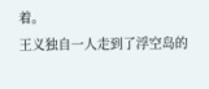着。
王义独自一人走到了浮空岛的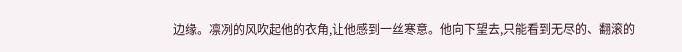边缘。凛冽的风吹起他的衣角,让他感到一丝寒意。他向下望去,只能看到无尽的、翻滚的